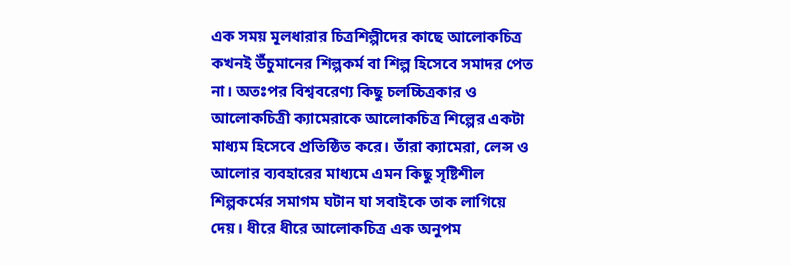এক সময় মূলধারার চিত্রশিল্পীদের কাছে আলোকচিত্র কখনই উঁচুমানের শিল্পকর্ম বা শিল্প হিসেবে সমাদর পেত না। অতঃপর বিশ্ববরেণ্য কিছু চলচ্চিত্রকার ও আলোকচিত্রী ক্যামেরাকে আলোকচিত্র শিল্পের একটা মাধ্যম হিসেবে প্রতিষ্ঠিত করে। তাঁরা ক্যামেরা, লেন্স ও আলোর ব্যবহারের মাধ্যমে এমন কিছু সৃষ্টিশীল শিল্পকর্মের সমাগম ঘটান যা সবাইকে তাক লাগিয়ে দেয়। ধীরে ধীরে আলোকচিত্র এক অনুপম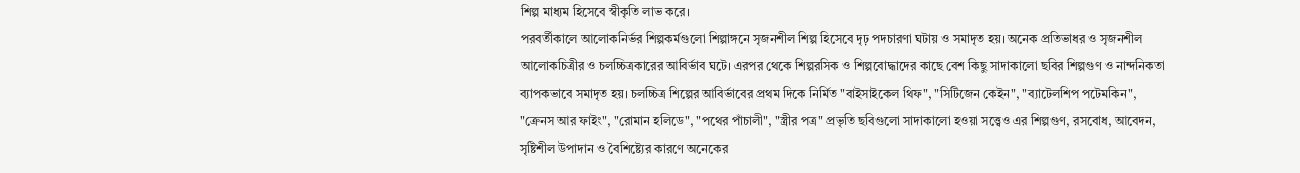শিল্প মাধ্যম হিসেবে স্বীকৃতি লাভ করে।
পরবর্তীকালে আলোকনির্ভর শিল্পকর্মগুলো শিল্পাঙ্গনে সৃজনশীল শিল্প হিসেবে দৃঢ় পদচারণা ঘটায় ও সমাদৃত হয়। অনেক প্রতিভাধর ও সৃজনশীল আলোকচিত্রীর ও চলচ্চিত্রকারের আবির্ভাব ঘটে। এরপর থেকে শিল্পরসিক ও শিল্পবোদ্ধাদের কাছে বেশ কিছু সাদাকালো ছবির শিল্পগুণ ও নান্দনিকতা ব্যাপকভাবে সমাদৃত হয়। চলচ্চিত্র শিল্পের আবির্ভাবের প্রথম দিকে নির্মিত "বাইসাইকেল থিফ", "সিটিজেন কেইন", "ব্যাটেলশিপ পটেমকিন", "ক্রেনস আর ফাইং", "রোমান হলিডে", "পথের পাঁচালী", "স্ত্রীর পত্র" প্রভৃতি ছবিগুলো সাদাকালো হওয়া সত্ত্বেও এর শিল্পগুণ, রসবোধ, আবেদন, সৃষ্টিশীল উপাদান ও বৈশিষ্ট্যের কারণে অনেকের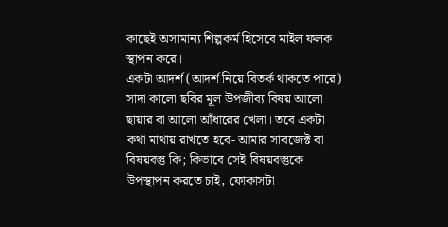কাছেই অসামান্য শিল্পকর্ম হিসেবে মাইল ফলক স্থাপন করে।
একটা আদর্শ (আদর্শ নিয়ে বিতর্ক থাকতে পারে) সাদা কালো ছবির মূল উপজীব্য বিষয় আলো ছায়ার বা আলো আঁধারের খেলা। তবে একটা কথা মাথায় রাখতে হবে- আমার সাবজেক্ট বা বিষয়বস্তু কি; কিভাবে সেই বিষয়বস্তুকে উপস্থাপন করতে চাই, ফোকাসটা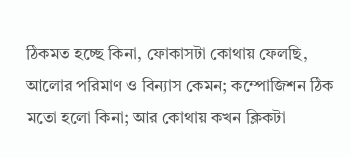ঠিকমত হচ্ছে কিনা, ফোকাসটা কোথায় ফেলছি, আলোর পরিমাণ ও বিন্যাস কেমন; কম্পোজিশন ঠিক মতো হলো কিনা; আর কোথায় কখন ক্লিকটা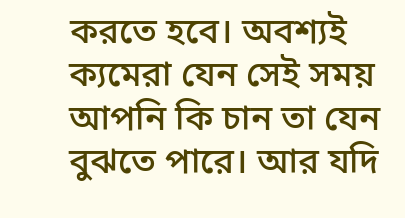করতে হবে। অবশ্যই ক্যমেরা যেন সেই সময় আপনি কি চান তা যেন বুঝতে পারে। আর যদি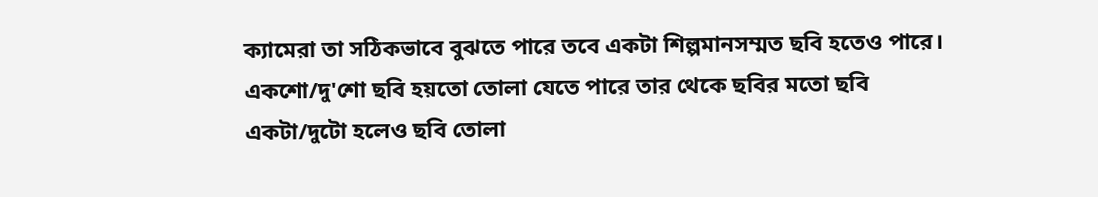ক্যামেরা তা সঠিকভাবে বুঝতে পারে তবে একটা শিল্পমানসম্মত ছবি হতেও পারে। একশো/দু'শো ছবি হয়তো তোলা যেতে পারে তার থেকে ছবির মতো ছবি একটা/দুটো হলেও ছবি তোলা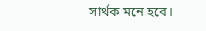সার্থক মনে হবে।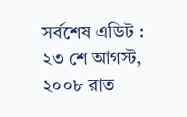সর্বশেষ এডিট : ২৩ শে আগস্ট, ২০০৮ রাত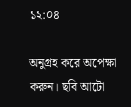১২:০৪

অনুগ্রহ করে অপেক্ষা করুন। ছবি আটো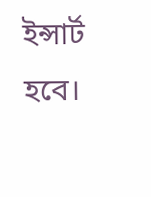ইন্সার্ট হবে।